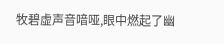牧碧虚声音喑哑,眼中燃起了幽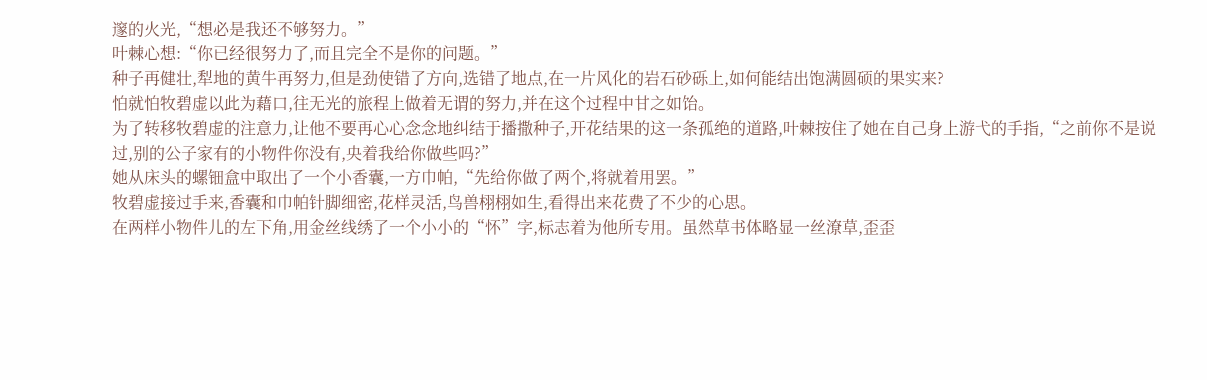邃的火光,“想必是我还不够努力。”
叶棘心想:“你已经很努力了,而且完全不是你的问题。”
种子再健壮,犁地的黄牛再努力,但是劲使错了方向,选错了地点,在一片风化的岩石砂砾上,如何能结出饱满圆硕的果实来?
怕就怕牧碧虚以此为藉口,往无光的旅程上做着无谓的努力,并在这个过程中甘之如饴。
为了转移牧碧虚的注意力,让他不要再心心念念地纠结于播撒种子,开花结果的这一条孤绝的道路,叶棘按住了她在自己身上游弋的手指,“之前你不是说过,别的公子家有的小物件你没有,央着我给你做些吗?”
她从床头的螺钿盒中取出了一个小香囊,一方巾帕,“先给你做了两个,将就着用罢。”
牧碧虚接过手来,香囊和巾帕针脚细密,花样灵活,鸟兽栩栩如生,看得出来花费了不少的心思。
在两样小物件儿的左下角,用金丝线绣了一个小小的“怀”字,标志着为他所专用。虽然草书体略显一丝潦草,歪歪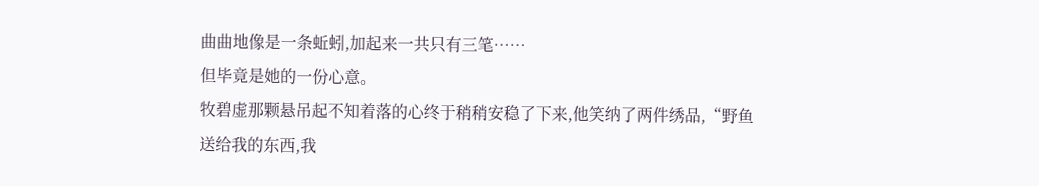曲曲地像是一条蚯蚓,加起来一共只有三笔……
但毕竟是她的一份心意。
牧碧虚那颗悬吊起不知着落的心终于稍稍安稳了下来,他笑纳了两件绣品,“野鱼送给我的东西,我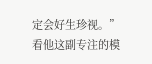定会好生珍视。”
看他这副专注的模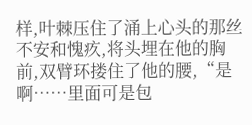样,叶棘压住了涌上心头的那丝不安和愧疚,将头埋在他的胸前,双臂环搂住了他的腰,“是啊……里面可是包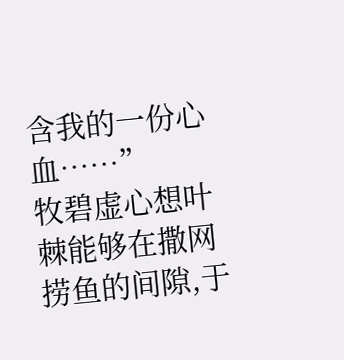含我的一份心血……”
牧碧虚心想叶棘能够在撒网捞鱼的间隙,于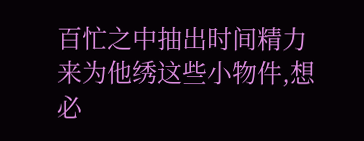百忙之中抽出时间精力来为他绣这些小物件,想必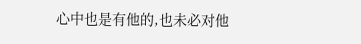心中也是有他的,也未必对他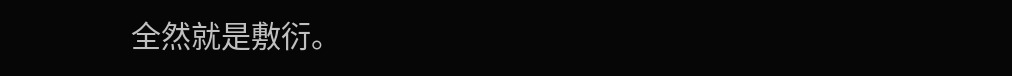全然就是敷衍。